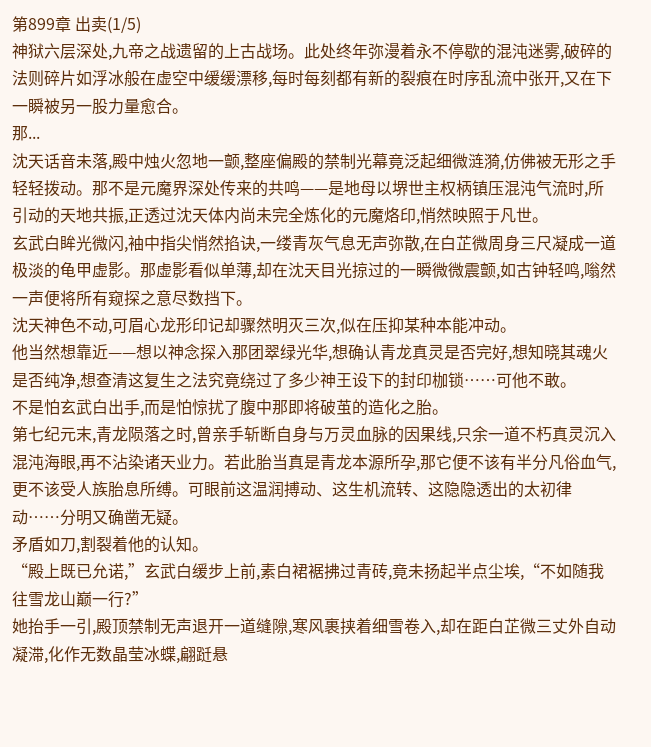第899章 出卖(1/5)
神狱六层深处,九帝之战遗留的上古战场。此处终年弥漫着永不停歇的混沌迷雾,破碎的法则碎片如浮冰般在虚空中缓缓漂移,每时每刻都有新的裂痕在时序乱流中张开,又在下一瞬被另一股力量愈合。
那...
沈天话音未落,殿中烛火忽地一颤,整座偏殿的禁制光幕竟泛起细微涟漪,仿佛被无形之手轻轻拨动。那不是元魔界深处传来的共鸣——是地母以堺世主权柄镇压混沌气流时,所引动的天地共振,正透过沈天体内尚未完全炼化的元魔烙印,悄然映照于凡世。
玄武白眸光微闪,袖中指尖悄然掐诀,一缕青灰气息无声弥散,在白芷微周身三尺凝成一道极淡的龟甲虚影。那虚影看似单薄,却在沈天目光掠过的一瞬微微震颤,如古钟轻鸣,嗡然一声便将所有窥探之意尽数挡下。
沈天神色不动,可眉心龙形印记却骤然明灭三次,似在压抑某种本能冲动。
他当然想靠近——想以神念探入那团翠绿光华,想确认青龙真灵是否完好,想知晓其魂火是否纯净,想查清这复生之法究竟绕过了多少神王设下的封印枷锁……可他不敢。
不是怕玄武白出手,而是怕惊扰了腹中那即将破茧的造化之胎。
第七纪元末,青龙陨落之时,曾亲手斩断自身与万灵血脉的因果线,只余一道不朽真灵沉入混沌海眼,再不沾染诸天业力。若此胎当真是青龙本源所孕,那它便不该有半分凡俗血气,更不该受人族胎息所缚。可眼前这温润搏动、这生机流转、这隐隐透出的太初律动……分明又确凿无疑。
矛盾如刀,割裂着他的认知。
“殿上既已允诺,”玄武白缓步上前,素白裙裾拂过青砖,竟未扬起半点尘埃,“不如随我往雪龙山巅一行?”
她抬手一引,殿顶禁制无声退开一道缝隙,寒风裹挟着细雪卷入,却在距白芷微三丈外自动凝滞,化作无数晶莹冰蝶,翩跹悬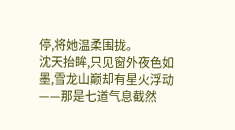停,将她温柔围拢。
沈天抬眸,只见窗外夜色如墨,雪龙山巅却有星火浮动——那是七道气息截然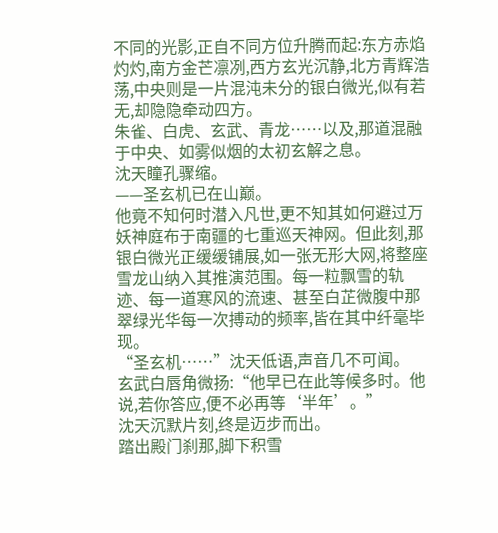不同的光影,正自不同方位升腾而起:东方赤焰灼灼,南方金芒凛冽,西方玄光沉静,北方青辉浩荡,中央则是一片混沌未分的银白微光,似有若无,却隐隐牵动四方。
朱雀、白虎、玄武、青龙……以及,那道混融于中央、如雾似烟的太初玄解之息。
沈天瞳孔骤缩。
——圣玄机已在山巅。
他竟不知何时潜入凡世,更不知其如何避过万妖神庭布于南疆的七重巡天神网。但此刻,那银白微光正缓缓铺展,如一张无形大网,将整座雪龙山纳入其推演范围。每一粒飘雪的轨迹、每一道寒风的流速、甚至白芷微腹中那翠绿光华每一次搏动的频率,皆在其中纤毫毕现。
“圣玄机……”沈天低语,声音几不可闻。
玄武白唇角微扬:“他早已在此等候多时。他说,若你答应,便不必再等‘半年’。”
沈天沉默片刻,终是迈步而出。
踏出殿门刹那,脚下积雪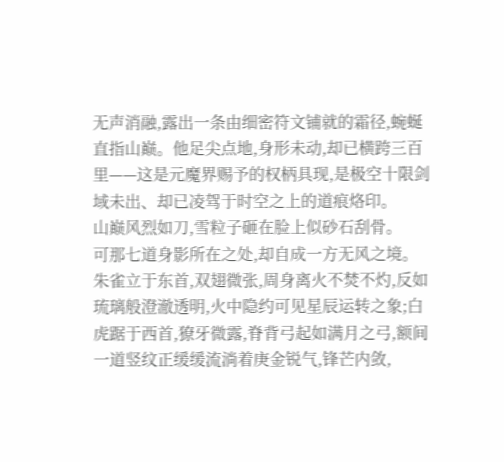无声消融,露出一条由细密符文铺就的霜径,蜿蜒直指山巅。他足尖点地,身形未动,却已横跨三百里——这是元魔界赐予的权柄具现,是极空十限剑域未出、却已凌驾于时空之上的道痕烙印。
山巅风烈如刀,雪粒子砸在脸上似砂石刮骨。
可那七道身影所在之处,却自成一方无风之境。
朱雀立于东首,双翅微张,周身离火不焚不灼,反如琉璃般澄澈透明,火中隐约可见星辰运转之象;白虎踞于西首,獠牙微露,脊背弓起如满月之弓,额间一道竖纹正缓缓流淌着庚金锐气,锋芒内敛,